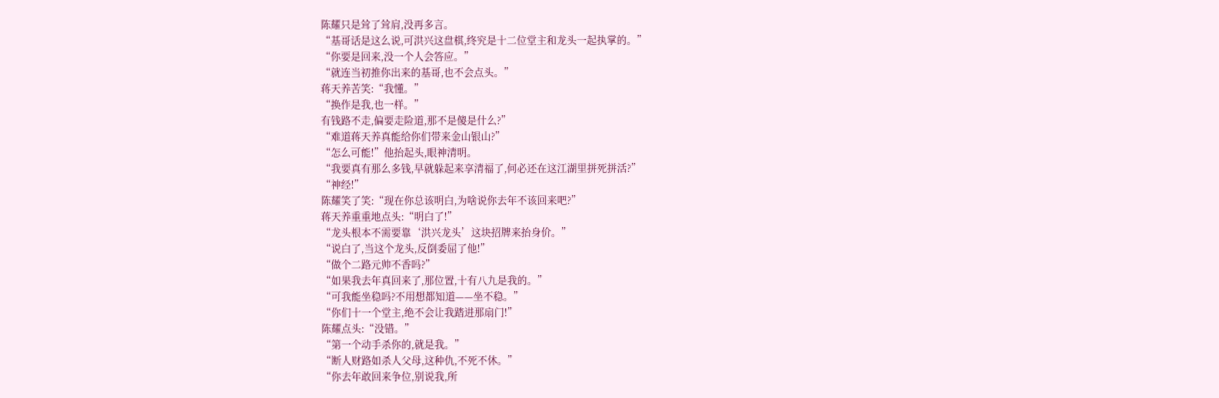陈耀只是耸了耸肩,没再多言。
“基哥话是这么说,可洪兴这盘棋,终究是十二位堂主和龙头一起执掌的。”
“你要是回来,没一个人会答应。”
“就连当初推你出来的基哥,也不会点头。”
蒋天养苦笑:“我懂。”
“换作是我,也一样。”
有钱路不走,偏要走险道,那不是傻是什么?”
“难道蒋天养真能给你们带来金山银山?”
“怎么可能!”他抬起头,眼神清明。
“我要真有那么多钱,早就躲起来享清福了,何必还在这江湖里拼死拼活?”
“神经!”
陈耀笑了笑:“现在你总该明白,为啥说你去年不该回来吧?”
蒋天养重重地点头:“明白了!”
“龙头根本不需要靠‘洪兴龙头’这块招牌来抬身价。”
“说白了,当这个龙头,反倒委屈了他!”
“做个二路元帅不香吗?”
“如果我去年真回来了,那位置,十有八九是我的。”
“可我能坐稳吗?不用想都知道——坐不稳。”
“你们十一个堂主,绝不会让我踏进那扇门!”
陈耀点头:“没错。”
“第一个动手杀你的,就是我。”
“断人财路如杀人父母,这种仇,不死不休。”
“你去年敢回来争位,别说我,所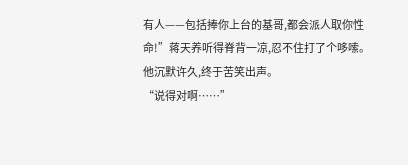有人——包括捧你上台的基哥,都会派人取你性命!”蒋天养听得脊背一凉,忍不住打了个哆嗦。
他沉默许久,终于苦笑出声。
“说得对啊……”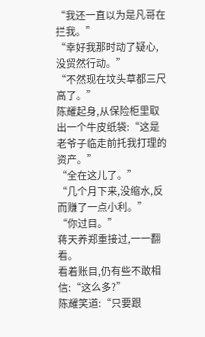“我还一直以为是凡哥在拦我。”
“幸好我那时动了疑心,没贸然行动。”
“不然现在坟头草都三尺高了。”
陈耀起身,从保险柜里取出一个牛皮纸袋:“这是老爷子临走前托我打理的资产。”
“全在这儿了。”
“几个月下来,没缩水,反而赚了一点小利。”
“你过目。”
蒋天养郑重接过,一一翻看。
看着账目,仍有些不敢相信:“这么多?”
陈耀笑道:“只要跟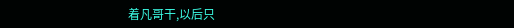着凡哥干,以后只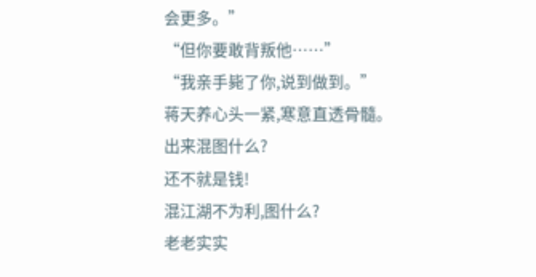会更多。”
“但你要敢背叛他……”
“我亲手毙了你,说到做到。”
蒋天养心头一紧,寒意直透骨髓。
出来混图什么?
还不就是钱!
混江湖不为利,图什么?
老老实实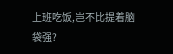上班吃饭,岂不比提着脑袋强?